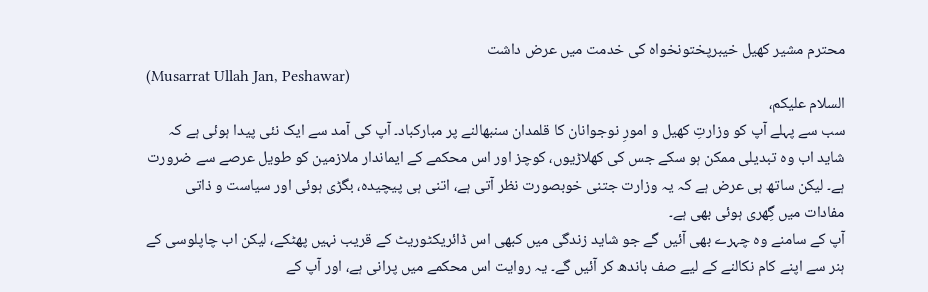محترم مشیر کھیل خیبرپختونخواہ کی خدمت میں عرض داشت
(Musarrat Ullah Jan, Peshawar)
السلام علیکم،
سب سے پہلے آپ کو وزارتِ کھیل و امورِ نوجوانان کا قلمدان سنبھالنے پر مبارکباد۔ آپ کی آمد سے ایک نئی پیدا ہوئی ہے کہ شاید اب وہ تبدیلی ممکن ہو سکے جس کی کھلاڑیوں، کوچز اور اس محکمے کے ایماندار ملازمین کو طویل عرصے سے ضرورت ہے۔ لیکن ساتھ ہی عرض ہے کہ یہ وزارت جتنی خوبصورت نظر آتی ہے، اتنی ہی پیچیدہ، بگڑی ہوئی اور سیاست و ذاتی مفادات میں گِھری ہوئی بھی ہے۔
آپ کے سامنے وہ چہرے بھی آئیں گے جو شاید زندگی میں کبھی اس ڈائریکٹوریٹ کے قریب نہیں پھٹکے، لیکن اب چاپلوسی کے ہنر سے اپنے کام نکالنے کے لیے صف باندھ کر آئیں گے۔ یہ روایت اس محکمے میں پرانی ہے، اور آپ کے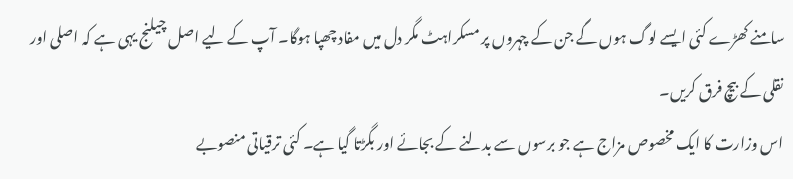سامنے کھڑے کئی ایسے لوگ ہوں گے جن کے چہروں پر مسکراہٹ مگر دل میں مفاد چھپا ہوگا۔ آپ کے لیے اصل چیلنج یہی ہے کہ اصلی اور نقلی کے بیچ فرق کریں۔
اس وزارت کا ایک مخصوص مزاج ہے جو برسوں سے بدلنے کے بجائے اور بگڑتا گیا ہے۔ کئی ترقیاتی منصوبے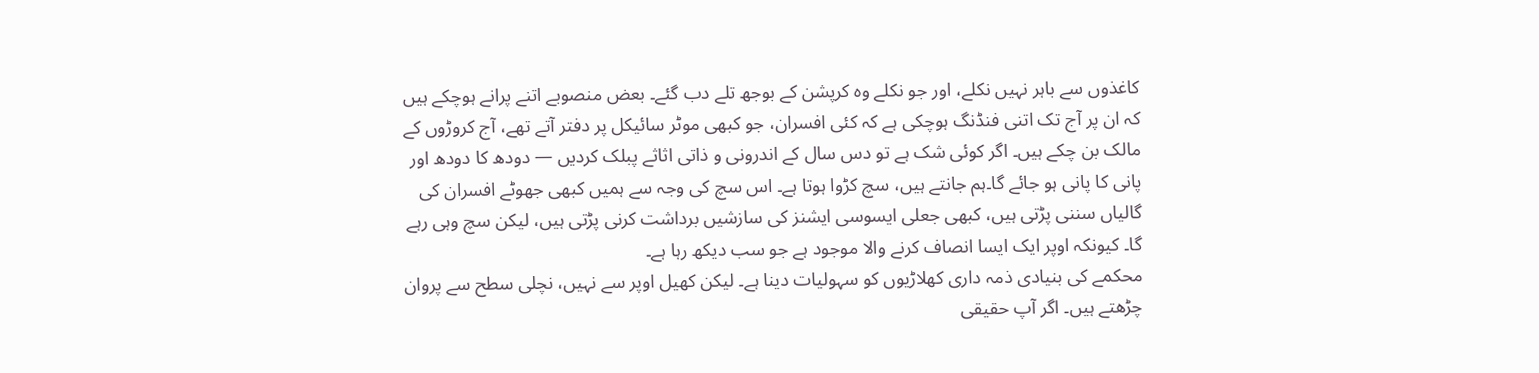کاغذوں سے باہر نہیں نکلے، اور جو نکلے وہ کرپشن کے بوجھ تلے دب گئے۔ بعض منصوبے اتنے پرانے ہوچکے ہیں کہ ان پر آج تک اتنی فنڈنگ ہوچکی ہے کہ کئی افسران، جو کبھی موٹر سائیکل پر دفتر آتے تھے، آج کروڑوں کے مالک بن چکے ہیں۔ اگر کوئی شک ہے تو دس سال کے اندرونی و ذاتی اثاثے پبلک کردیں — دودھ کا دودھ اور پانی کا پانی ہو جائے گا۔ہم جانتے ہیں، سچ کڑوا ہوتا ہے۔ اس سچ کی وجہ سے ہمیں کبھی جھوٹے افسران کی گالیاں سننی پڑتی ہیں، کبھی جعلی ایسوسی ایشنز کی سازشیں برداشت کرنی پڑتی ہیں، لیکن سچ وہی رہے گا۔ کیونکہ اوپر ایک ایسا انصاف کرنے والا موجود ہے جو سب دیکھ رہا ہے۔
محکمے کی بنیادی ذمہ داری کھلاڑیوں کو سہولیات دینا ہے۔ لیکن کھیل اوپر سے نہیں، نچلی سطح سے پروان چڑھتے ہیں۔ اگر آپ حقیقی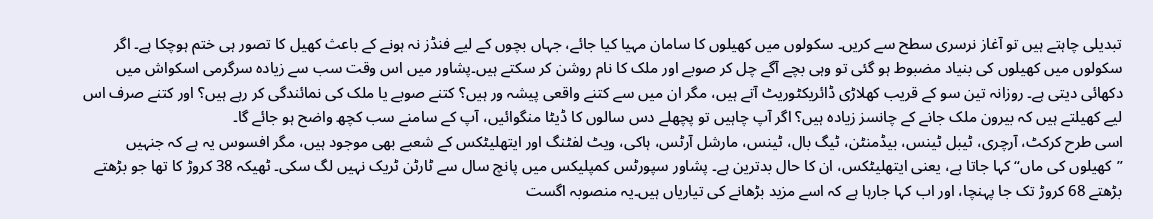تبدیلی چاہتے ہیں تو آغاز نرسری سطح سے کریں۔ سکولوں میں کھیلوں کا سامان مہیا کیا جائے، جہاں بچوں کے لیے فنڈز نہ ہونے کے باعث کھیل کا تصور ہی ختم ہوچکا ہے۔ اگر سکولوں میں کھیلوں کی بنیاد مضبوط ہو گئی تو وہی بچے آگے چل کر صوبے اور ملک کا نام روشن کر سکتے ہیں۔پشاور میں اس وقت سب سے زیادہ سرگرمی اسکواش میں دکھائی دیتی ہے۔ روزانہ تین سو کے قریب کھلاڑی ڈائریکٹوریٹ آتے ہیں، مگر ان میں سے کتنے واقعی پیشہ ور ہیں؟ کتنے صوبے یا ملک کی نمائندگی کر رہے ہیں؟ اور کتنے صرف اس لیے کھیلتے ہیں کہ بیرون ملک جانے کے چانسز زیادہ ہیں؟ اگر آپ چاہیں تو پچھلے دس سالوں کا ڈیٹا منگوائیں، آپ کے سامنے سب کچھ واضح ہو جائے گا۔
اسی طرح کرکٹ، آرچری، ٹیبل ٹینس، بیڈمنٹن، ٹیگ بال، ٹینس، مارشل آرٹس، ہاکی، ویٹ لفٹنگ اور ایتھلیٹکس کے شعبے بھی موجود ہیں، مگر افسوس یہ ہے کہ جنہیں ”کھیلوں کی ماں“ کہا جاتا ہے، یعنی ایتھلیٹکس، ان کا حال بدترین ہے۔ پشاور سپورٹس کمپلیکس میں پانچ سال سے ٹارٹن ٹریک نہیں لگ سکی۔ ٹھیکہ 38 کروڑ کا تھا جو بڑھتے بڑھتے 68 کروڑ تک جا پہنچا، اور اب کہا جارہا ہے کہ اسے مزید بڑھانے کی تیاریاں ہیں۔یہ منصوبہ اگست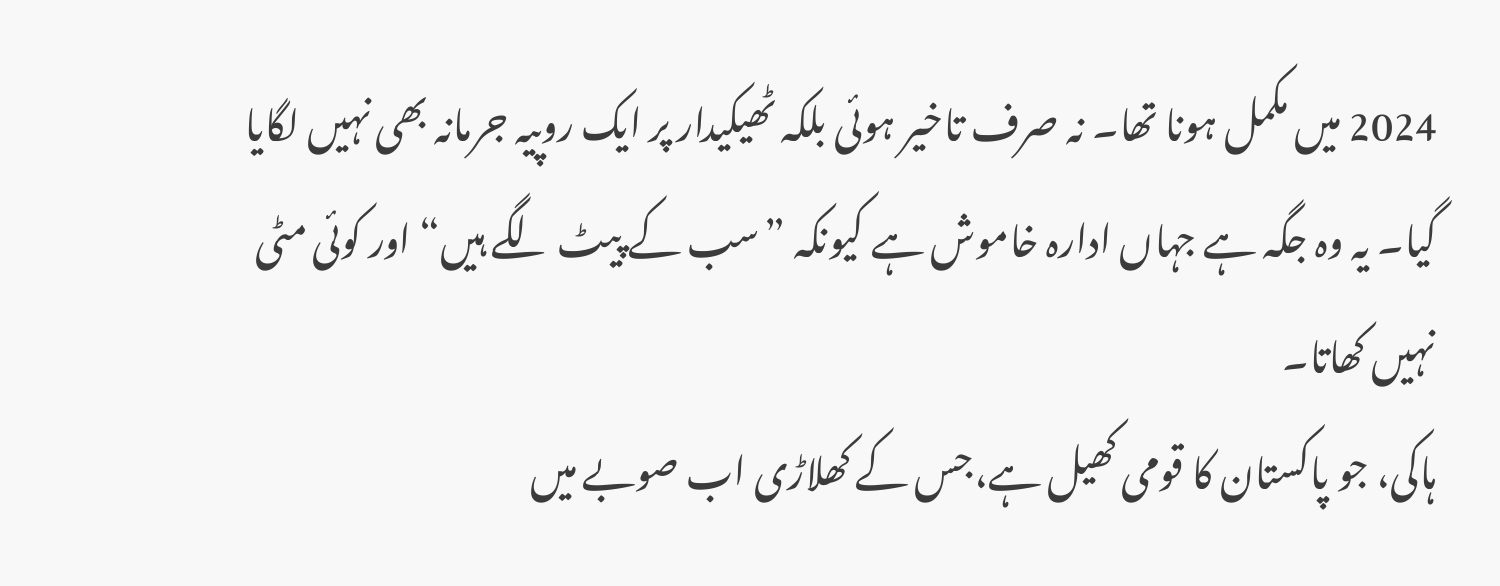2024 میں مکمل ہونا تھا۔ نہ صرف تاخیر ہوئی بلکہ ٹھیکیدار پر ایک روپیہ جرمانہ بھی نہیں لگایا گیا۔ یہ وہ جگہ ہے جہاں ادارہ خاموش ہے کیونکہ ”سب کے پیٹ لگے ہیں“ اور کوئی مٹی نہیں کھاتا۔
ہاکی، جو پاکستان کا قومی کھیل ہے،جس کے کھلاڑی اب صوبے میں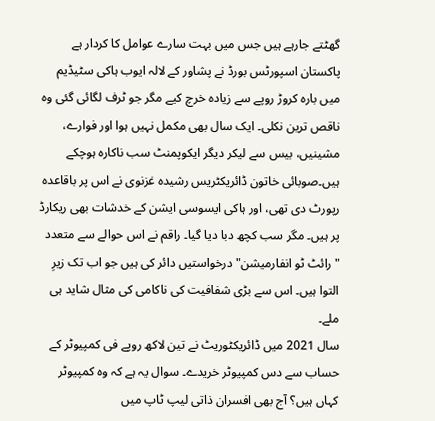گھٹتے جارہے ہیں جس میں بہت سارے عوامل کا کردار ہے پاکستان اسپورٹس بورڈ نے پشاور کے لالہ ایوب ہاکی سٹیڈیم میں بارہ کروڑ روپے سے زیادہ خرچ کیے مگر جو ٹرف لگائی گئی وہ ناقص ترین نکلی۔ ایک سال بھی مکمل نہیں ہوا اور فوارے، مشینیں، بیس سے لیکر دیگر ایکوپمنٹ سب ناکارہ ہوچکے ہیں۔صوبائی خاتون ڈائریکٹریس رشیدہ غزنوی نے اس پر باقاعدہ رپورٹ دی تھی، اور ہاکی ایسوسی ایشن کے خدشات بھی ریکارڈ پر ہیں۔ مگر سب کچھ دبا دیا گیا۔ راقم نے اس حوالے سے متعدد "رائٹ ٹو انفارمیشن" درخواستیں دائر کی ہیں جو اب تک زیرِ التوا ہیں۔ اس سے بڑی شفافیت کی ناکامی کی مثال شاید ہی ملے۔
سال 2021 میں ڈائریکٹوریٹ نے تین لاکھ روپے فی کمپیوٹر کے حساب سے دس کمپیوٹر خریدے۔ سوال یہ ہے کہ وہ کمپیوٹر کہاں ہیں؟ آج بھی افسران ذاتی لیپ ٹاپ میں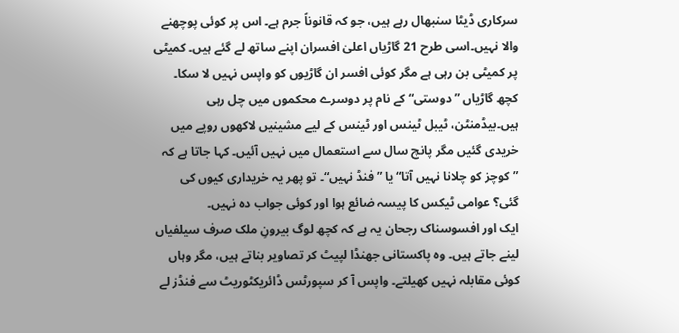سرکاری ڈیٹا سنبھال رہے ہیں، جو کہ قانوناً جرم ہے۔ اس پر کوئی پوچھنے والا نہیں۔اسی طرح 21 گاڑیاں اعلیٰ افسران اپنے ساتھ لے گئے ہیں۔ کمیٹی پر کمیٹی بن رہی ہے مگر کوئی افسر ان گاڑیوں کو واپس نہیں لا سکا۔ کچھ گاڑیاں ”دوستی“ کے نام پر دوسرے محکموں میں چل رہی ہیں۔بیڈمنٹن، ٹیبل ٹینس اور ٹینس کے لیے مشینیں لاکھوں روپے میں خریدی گئیں مگر پانچ سال سے استعمال میں نہیں آئیں۔ کہا جاتا ہے کہ ”کوچز کو چلانا نہیں آتا“ یا ”فنڈ نہیں“۔ تو پھر یہ خریداری کیوں کی گئی؟ عوامی ٹیکس کا پیسہ ضائع ہوا اور کوئی جواب دہ نہیں۔
ایک اور افسوسناک رجحان یہ ہے کہ کچھ لوگ بیرونِ ملک صرف سیلفیاں لینے جاتے ہیں۔ وہ پاکستانی جھنڈا لپیٹ کر تصاویر بناتے ہیں، مگر وہاں کوئی مقابلہ نہیں کھیلتے۔ واپس آ کر سپورٹس ڈائریکٹوریٹ سے فنڈز لے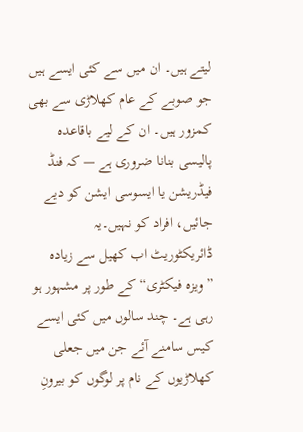لیتے ہیں۔ ان میں سے کئی ایسے ہیں جو صوبے کے عام کھلاڑی سے بھی کمزور ہیں۔ ان کے لیے باقاعدہ پالیسی بنانا ضروری ہے — کہ فنڈ فیڈریشن یا ایسوسی ایشن کو دیے جائیں، افراد کو نہیں۔یہ ڈائریکٹوریٹ اب کھیل سے زیادہ ”ویزہ فیکٹری“ کے طور پر مشہور ہو رہی ہے۔ چند سالوں میں کئی ایسے کیس سامنے آئے جن میں جعلی کھلاڑیوں کے نام پر لوگوں کو بیرونِ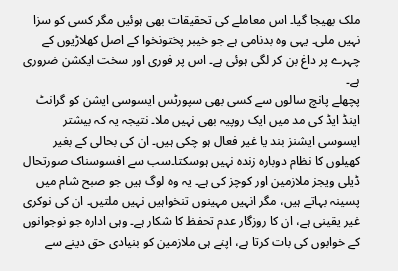ملک بھیجا گیا۔ اس معاملے کی تحقیقات بھی ہوئیں مگر کسی کو سزا نہیں ملی۔ یہی وہ بدنامی ہے جو خیبر پختونخوا کے اصل کھلاڑیوں کے چہرے پر داغ بن کر لگی ہوئی ہے۔ اس پر فوری اور سخت ایکشن ضروری ہے۔
پچھلے پانچ سالوں سے کسی بھی سپورٹس ایسوسی ایشن کو گرانٹ اینڈ ایڈ کی مد میں ایک روپیہ بھی نہیں ملا۔ نتیجہ یہ کہ بیشتر ایسوسی ایشنز بند یا غیر فعال ہو چکی ہیں۔ ان کی بحالی کے بغیر کھیلوں کا نظام دوبارہ زندہ نہیں ہوسکتا۔سب سے افسوسناک صورتحال ڈیلی ویجز ملازمین اور کوچز کی ہے۔ یہ وہ لوگ ہیں جو صبح شام میں پسینہ بہاتے ہیں، مگر انہیں مہینوں تنخواہیں نہیں ملتیں۔ ان کی نوکری غیر یقینی ہے، ان کا روزگار عدم تحفظ کا شکار ہے۔ وہی ادارہ جو نوجوانوں کے خوابوں کی بات کرتا ہے، اپنے ہی ملازمین کو بنیادی حق دینے سے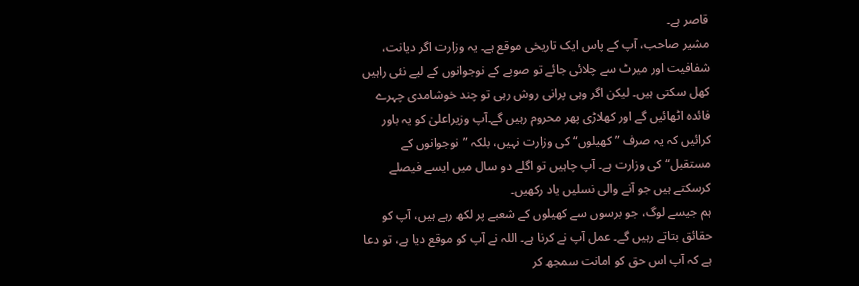قاصر ہے۔
مشیر صاحب، آپ کے پاس ایک تاریخی موقع ہے۔ یہ وزارت اگر دیانت، شفافیت اور میرٹ سے چلائی جائے تو صوبے کے نوجوانوں کے لیے نئی راہیں کھل سکتی ہیں۔ لیکن اگر وہی پرانی روش رہی تو چند خوشامدی چہرے فائدہ اٹھائیں گے اور کھلاڑی پھر محروم رہیں گے۔آپ وزیراعلیٰ کو یہ باور کرائیں کہ یہ صرف ”کھیلوں“ کی وزارت نہیں، بلکہ ”نوجوانوں کے مستقبل“ کی وزارت ہے۔ آپ چاہیں تو اگلے دو سال میں ایسے فیصلے کرسکتے ہیں جو آنے والی نسلیں یاد رکھیں۔
ہم جیسے لوگ، جو برسوں سے کھیلوں کے شعبے پر لکھ رہے ہیں، آپ کو حقائق بتاتے رہیں گے۔ عمل آپ نے کرنا ہے۔ اللہ نے آپ کو موقع دیا ہے، تو دعا ہے کہ آپ اس حق کو امانت سمجھ کر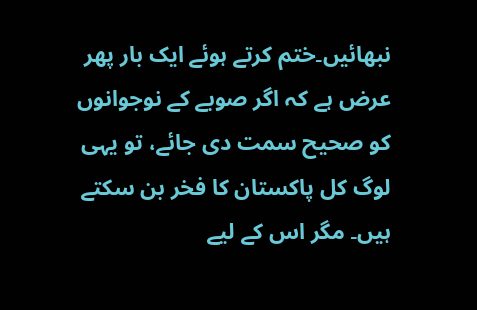نبھائیں۔ختم کرتے ہوئے ایک بار پھر عرض ہے کہ اگر صوبے کے نوجوانوں کو صحیح سمت دی جائے، تو یہی لوگ کل پاکستان کا فخر بن سکتے ہیں۔ مگر اس کے لیے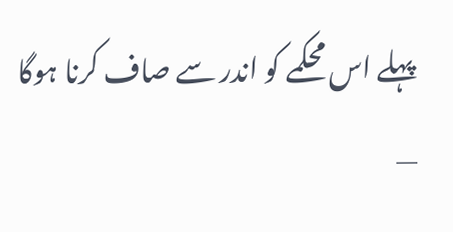پہلے اس محکمے کو اندر سے صاف کرنا ہوگا —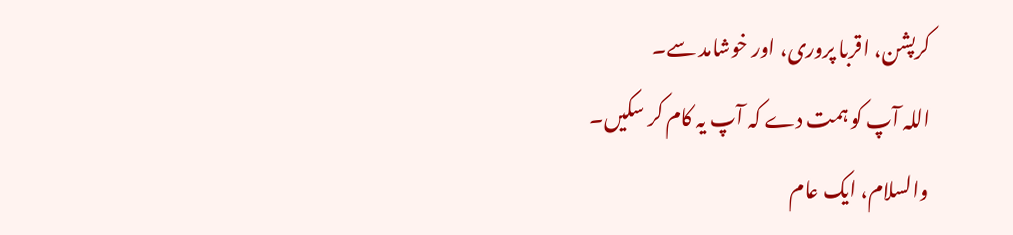کرپشن، اقربا پروری، اور خوشامد سے۔
اللہ آپ کو ہمت دے کہ آپ یہ کام کر سکیں۔
والسلام، ایک عام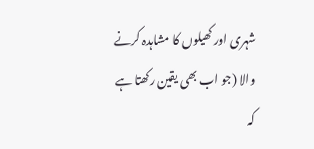شہری اور کھیلوں کا مشاہدہ کرنے والا (جو اب بھی یقین رکھتا ہے کہ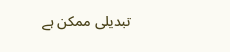تبدیلی ممکن ہے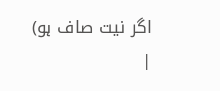اگر نیت صاف ہو)
|